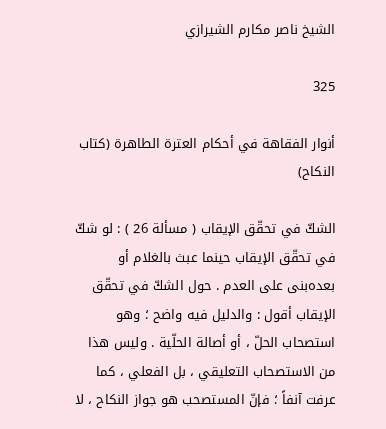الشيخ ناصر مكارم الشيرازي

325

أنوار الفقاهة في أحكام العترة الطاهرة (كتاب النكاح)

الشكّ في تحقّق الإيقاب ( مسألة 26 ) : لو شكّ في تحقّق الإيقاب حينما عبث بالغلام أو بعده‌بنى على العدم . حول الشكّ في تحقّق الإيقاب أقول : والدليل فيه واضح ؛ وهو استصحاب الحلّ ، أو أصالة الحلّية . وليس هذا من الاستصحاب التعليقي ، بل الفعلي ، كما عرفت آنفاً ؛ فإنّ المستصحب هو جواز النكاح ، لا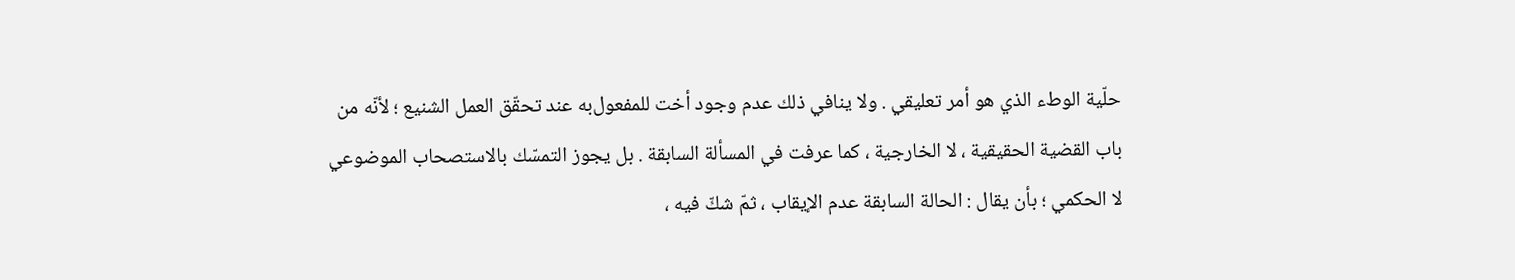حلّية الوطء الذي هو أمر تعليقي . ولا ينافي ذلك عدم وجود أخت للمفعول‌به عند تحقّق العمل الشنيع ؛ لأنّه من باب القضية الحقيقية ، لا الخارجية ، كما عرفت في المسألة السابقة . بل يجوز التمسّك بالاستصحاب الموضوعي لا الحكمي ؛ بأن يقال : الحالة السابقة عدم الإيقاب ، ثمّ شكّ فيه ،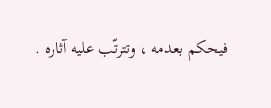فيحكم بعدمه ، وتترتّب عليه آثاره .